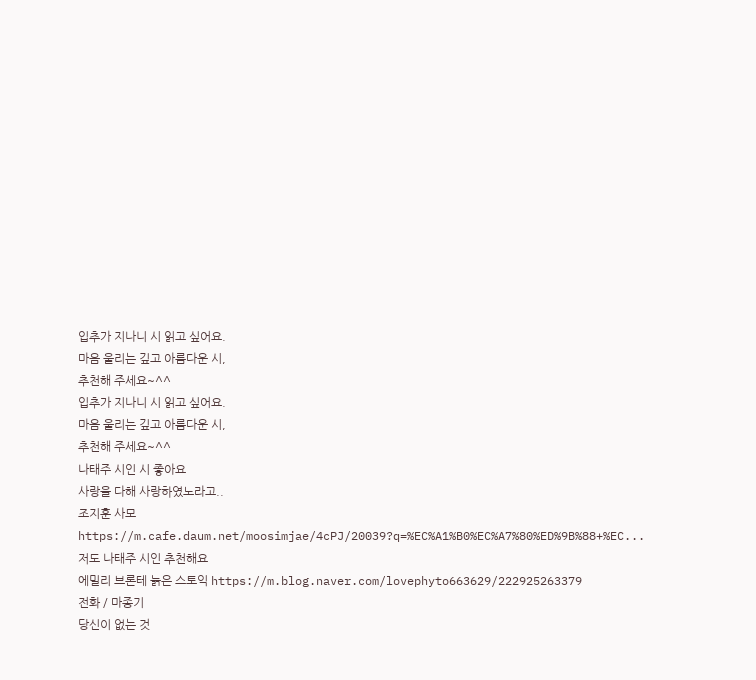입추가 지나니 시 읽고 싶어요.
마음 울리는 깊고 아름다운 시,
추천해 주세요~^^
입추가 지나니 시 읽고 싶어요.
마음 울리는 깊고 아름다운 시,
추천해 주세요~^^
나태주 시인 시 좋아요
사랑을 다해 사랑하였노라고..
조지훈 사모
https://m.cafe.daum.net/moosimjae/4cPJ/20039?q=%EC%A1%B0%EC%A7%80%ED%9B%88+%EC...
저도 나태주 시인 추천해요
에밀리 브론테 늙은 스토익 https://m.blog.naver.com/lovephyto663629/222925263379
전화 / 마종기
당신이 없는 것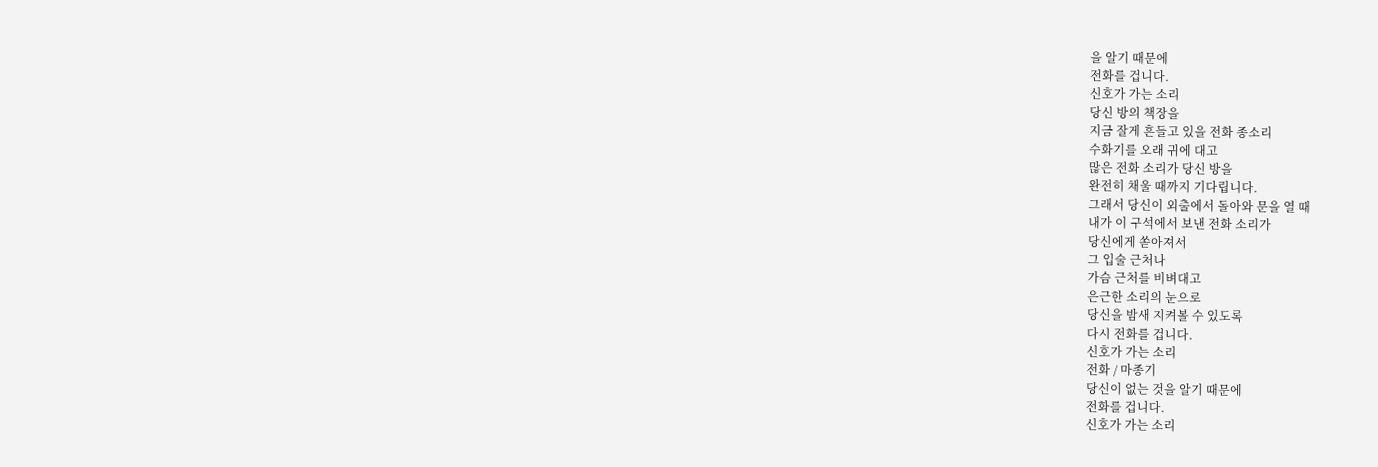을 알기 때문에
전화를 겁니다.
신호가 가는 소리
당신 방의 책장을
지금 잘게 흔들고 있을 전화 종소리
수화기를 오래 귀에 대고
많은 전화 소리가 당신 방을
완전히 채울 때까지 기다립니다.
그래서 당신이 외출에서 돌아와 문을 열 때
내가 이 구석에서 보낸 전화 소리가
당신에게 쏟아져서
그 입술 근처나
가슴 근처를 비벼대고
은근한 소리의 눈으로
당신을 밤새 지켜볼 수 있도록
다시 전화를 겁니다.
신호가 가는 소리
전화 / 마종기
당신이 없는 것을 알기 때문에
전화를 겁니다.
신호가 가는 소리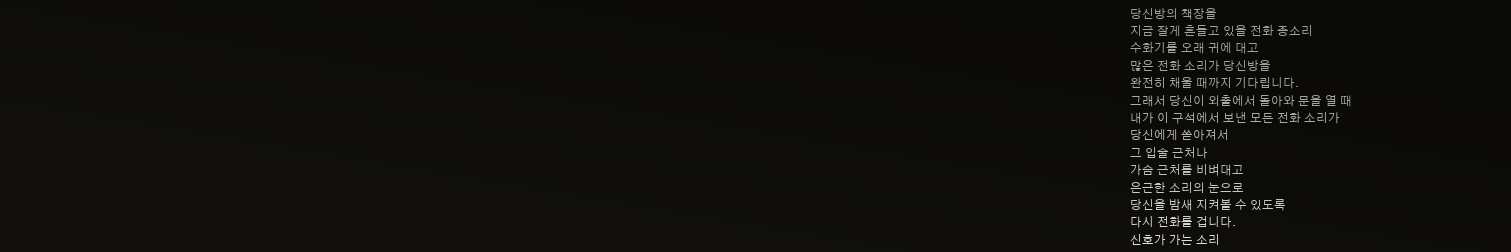당신방의 책장을
지금 잘게 흔들고 있을 전화 종소리
수화기를 오래 귀에 대고
많은 전화 소리가 당신방을
완전히 채울 때까지 기다립니다.
그래서 당신이 외출에서 돌아와 문을 열 때
내가 이 구석에서 보낸 모든 전화 소리가
당신에게 쏟아져서
그 입술 근처나
가슴 근처를 비벼대고
은근한 소리의 눈으로
당신을 밤새 지켜볼 수 있도록
다시 전화를 겁니다.
신호가 가는 소리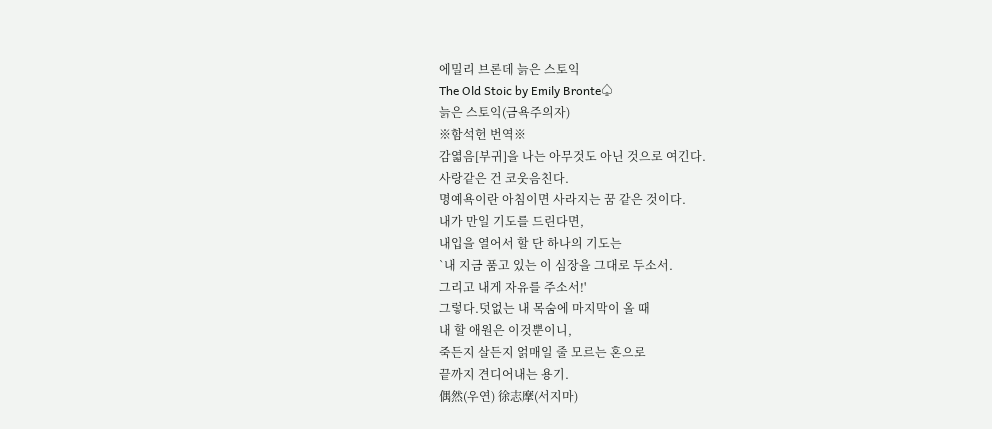에밀리 브론데 늙은 스토익
The Old Stoic by Emily Bronte♤
늙은 스토익(금욕주의자)
※함석헌 번역※
감엷음[부귀]을 나는 아무것도 아닌 것으로 여긴다.
사랑같은 건 코웃음친다.
명예욕이란 아침이면 사라지는 꿈 같은 것이다.
내가 만일 기도를 드린다면,
내입을 열어서 할 단 하나의 기도는
`내 지금 품고 있는 이 심장을 그대로 두소서.
그리고 내게 자유를 주소서!'
그렇다.덧없는 내 목숨에 마지막이 올 때
내 할 애원은 이것뿐이니,
죽든지 살든지 얽매일 줄 모르는 혼으로
끝까지 견디어내는 용기.
偶然(우연) 徐志摩(서지마)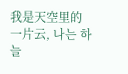我是天空里的一片云, 나는 하늘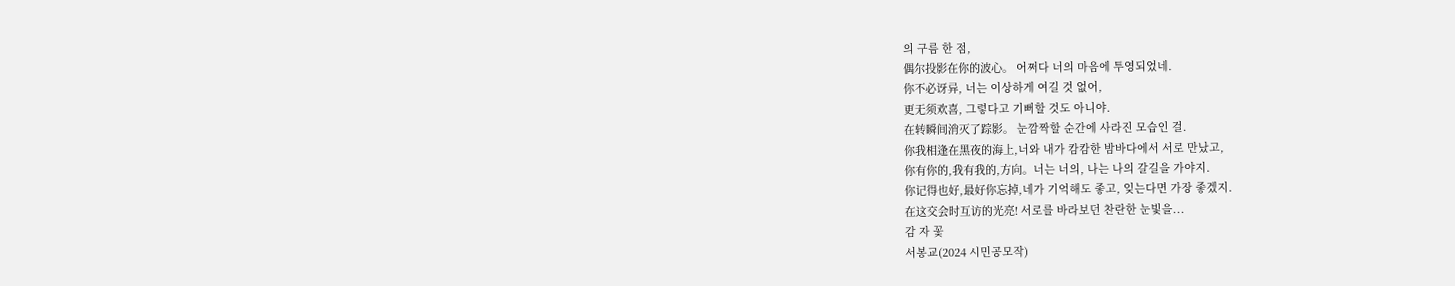의 구름 한 점,
偶尔投影在你的波心。 어쩌다 너의 마음에 투영되었네.
你不必讶异, 너는 이상하게 여길 것 없어,
更无须欢喜, 그렇다고 기뻐할 것도 아니야.
在转瞬间消灭了踪影。 눈깜짝할 순간에 사라진 모습인 걸.
你我相逢在黑夜的海上,너와 내가 캄캄한 밤바다에서 서로 만났고,
你有你的,我有我的,方向。너는 너의, 나는 나의 갈길을 가야지.
你记得也好,最好你忘掉,네가 기억해도 좋고, 잊는다면 가장 좋겠지.
在这交会时互访的光亮! 서로를 바라보던 찬란한 눈빛을...
감 자 꽃
서봉교(2024 시민공모작)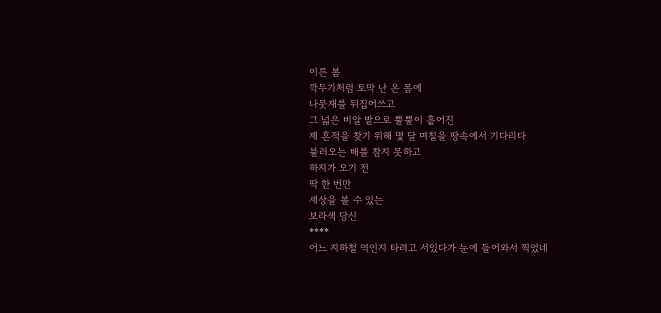이른 봄
깍두기처럼 토막 난 온 몸에
나뭇재를 뒤집어쓰고
그 넓은 비알 밭으로 뿔뿔이 흩어진
제 흔적을 찾기 위해 몇 달 며칠을 땅속에서 기다리다
불러오는 배를 참지 못하고
하지가 오기 전
딱 한 번만
세상을 볼 수 있는
보라색 당신
****
어느 지하철 역인지 타려고 서있다가 눈에 들어와서 찍었네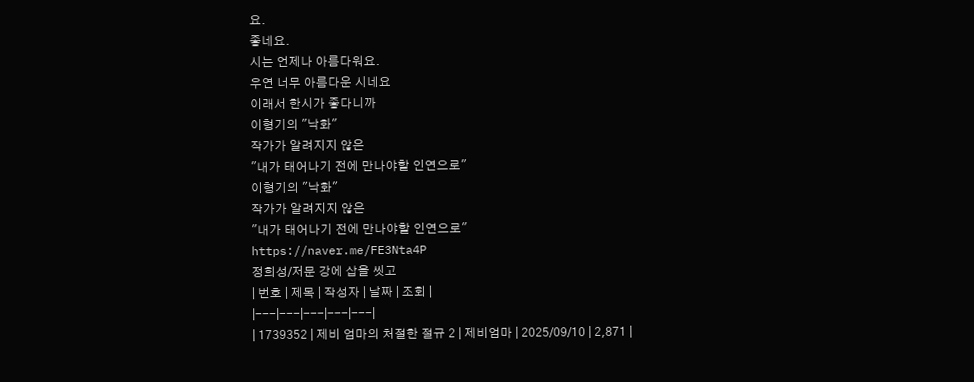요.
좋네요.
시는 언제나 아름다워요.
우연 너무 아름다운 시네요
이래서 한시가 좋다니까
이형기의 "낙화"
작가가 알려지지 않은
"내가 태어나기 전에 만나야할 인연으로"
이형기의 "낙화"
작가가 알려지지 않은
"내가 태어나기 전에 만나야할 인연으로"
https://naver.me/FE3Nta4P
정희성/저문 강에 삽을 씻고
| 번호 | 제목 | 작성자 | 날짜 | 조회 |
|---|---|---|---|---|
| 1739352 | 제비 엄마의 처절한 절규 2 | 제비엄마 | 2025/09/10 | 2,871 |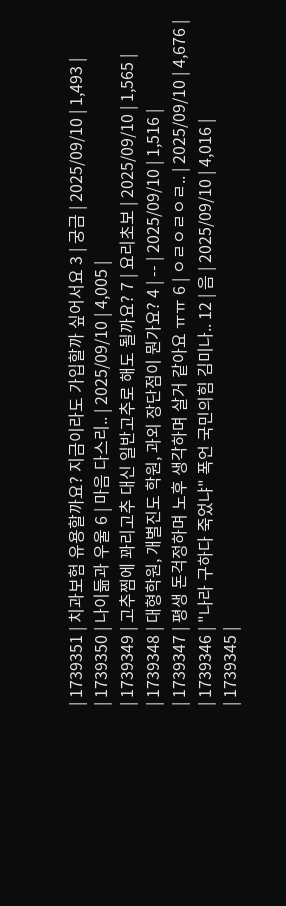| 1739351 | 치과보험 유용할까요? 지금이라도 가입할까 싶어서요 3 | 궁금 | 2025/09/10 | 1,493 |
| 1739350 | 나이듦과 우울 6 | 마음 다스리.. | 2025/09/10 | 4,005 |
| 1739349 | 고추찜에 꽈리고추 대신 일반고추로 해도 될까요? 7 | 요리초보 | 2025/09/10 | 1,565 |
| 1739348 | 대형학원, 개별진도 학원, 과외 장단점이 뭔가요? 4 | -- | 2025/09/10 | 1,516 |
| 1739347 | 평생 돈걱정하며 노후 생각하며 살거 같아요 ㅠㅠ 6 | ㅇㄹㅇㄹㅇㄹ.. | 2025/09/10 | 4,676 |
| 1739346 | "나라 구하다 죽었냐" 폭언 국민의힘 김미나.. 12 | 음 | 2025/09/10 | 4,016 |
| 1739345 |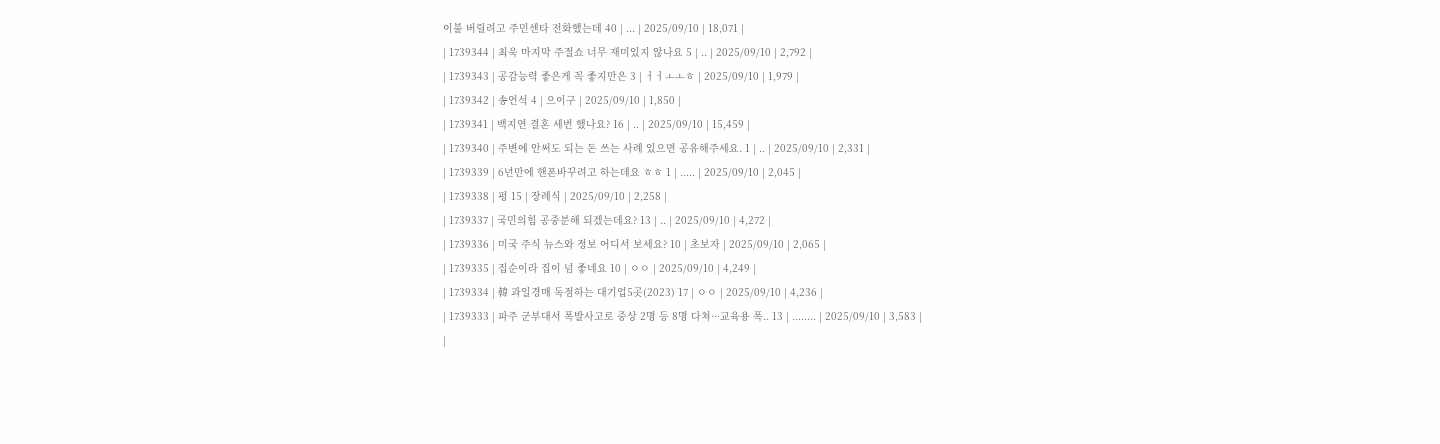이불 버릴려고 주민센타 전화했는데 40 | ... | 2025/09/10 | 18,071 |
| 1739344 | 최욱 마지막 주절쇼 너무 재미있지 않나요 5 | .. | 2025/09/10 | 2,792 |
| 1739343 | 공감능력 좋은게 꼭 좋지만은 3 | ㅓㅓㅗㅗㅎ | 2025/09/10 | 1,979 |
| 1739342 | 송언석 4 | 으이구 | 2025/09/10 | 1,850 |
| 1739341 | 백지연 결혼 세번 했나요? 16 | .. | 2025/09/10 | 15,459 |
| 1739340 | 주변에 안써도 되는 돈 쓰는 사례 있으면 공유해주세요. 1 | .. | 2025/09/10 | 2,331 |
| 1739339 | 6년만에 핸폰바꾸려고 하는데요 ㅎㅎ 1 | ..... | 2025/09/10 | 2,045 |
| 1739338 | 펑 15 | 장례식 | 2025/09/10 | 2,258 |
| 1739337 | 국민의힘 공중분해 되겠는데요? 13 | .. | 2025/09/10 | 4,272 |
| 1739336 | 미국 주식 뉴스와 정보 어디서 보세요? 10 | 초보자 | 2025/09/10 | 2,065 |
| 1739335 | 집순이라 집이 넘 좋네요 10 | ㅇㅇ | 2025/09/10 | 4,249 |
| 1739334 | 韓 과일경매 독점하는 대기업5곳(2023) 17 | ㅇㅇ | 2025/09/10 | 4,236 |
| 1739333 | 파주 군부대서 폭발사고로 중상 2명 등 8명 다쳐···교육용 폭.. 13 | ........ | 2025/09/10 | 3,583 |
|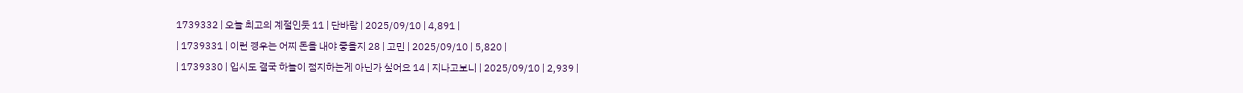1739332 | 오늘 최고의 계절인듯 11 | 단바람 | 2025/09/10 | 4,891 |
| 1739331 | 이런 경우는 어찌 돈을 내야 좋을지 28 | 고민 | 2025/09/10 | 5,820 |
| 1739330 | 입시도 결국 하늘이 점지하는게 아닌가 싶어요 14 | 지나고보니 | 2025/09/10 | 2,939 |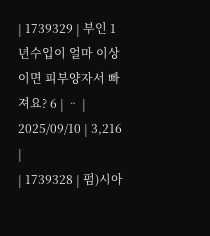| 1739329 | 부인 1년수입이 얼마 이상이면 피부양자서 빠져요? 6 | ᆢ | 2025/09/10 | 3,216 |
| 1739328 | 펌)시아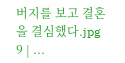버지를 보고 결혼을 결심했다.jpg 9 | ...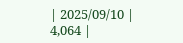| 2025/09/10 | 4,064 |